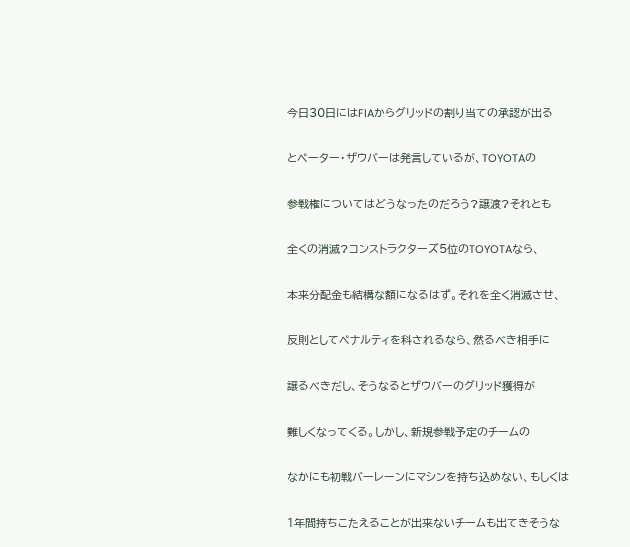今日30日にはFIAからグリッドの割り当ての承認が出る


とペーター・ザウバーは発言しているが、TOYOTAの


参戦権についてはどうなったのだろう?譲渡?それとも


全くの消滅?コンストラクターズ5位のTOYOTAなら、


本来分配金も結構な額になるはず。それを全く消滅させ、


反則としてペナルティを科されるなら、然るべき相手に


譲るべきだし、そうなるとザウバーのグリッド獲得が


難しくなってくる。しかし、新規参戦予定のチームの


なかにも初戦バーレーンにマシンを持ち込めない、もしくは


1年間持ちこたえることが出来ないチームも出てきそうな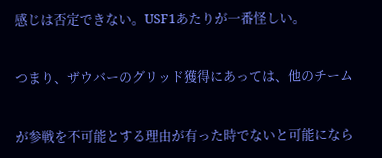感じは否定できない。USF1あたりが一番怪しい。


つまり、ザウバーのグリッド獲得にあっては、他のチーム


が参戦を不可能とする理由が有った時でないと可能になら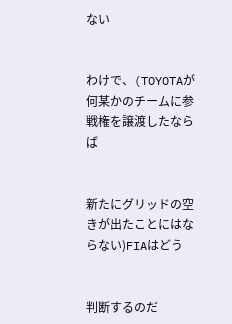ない


わけで、(TOYOTAが何某かのチームに参戦権を譲渡したならば


新たにグリッドの空きが出たことにはならない)FIAはどう


判断するのだ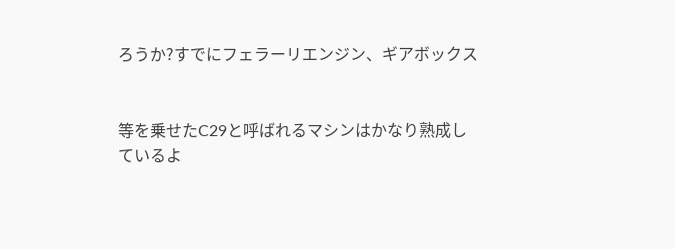ろうか?すでにフェラーリエンジン、ギアボックス


等を乗せたC29と呼ばれるマシンはかなり熟成しているよ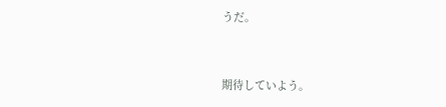うだ。


期待していよう。